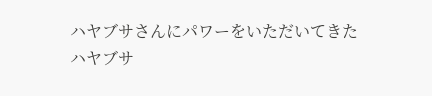ハヤブサさんにパワーをいただいてきた
ハヤブサ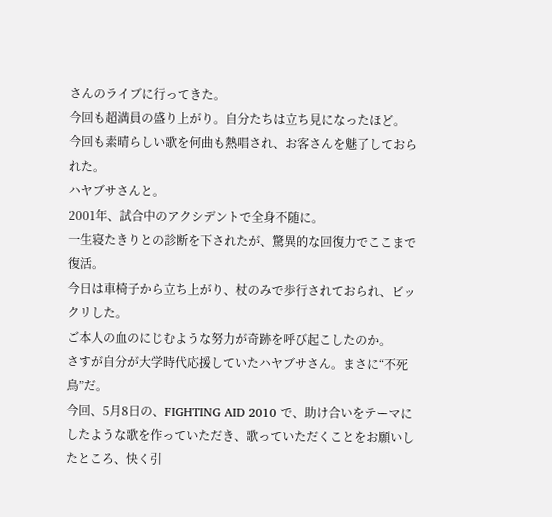さんのライブに行ってきた。
今回も超満員の盛り上がり。自分たちは立ち見になったほど。
今回も素晴らしい歌を何曲も熱唱され、お客さんを魅了しておられた。
ハヤブサさんと。
2001年、試合中のアクシデントで全身不随に。
一生寝たきりとの診断を下されたが、驚異的な回復力でここまで復活。
今日は車椅子から立ち上がり、杖のみで歩行されておられ、ビックリした。
ご本人の血のにじむような努力が奇跡を呼び起こしたのか。
さすが自分が大学時代応援していたハヤブサさん。まさに“不死鳥”だ。
今回、5月8日の、FIGHTING AID 2010 で、助け合いをテーマにしたような歌を作っていただき、歌っていただくことをお願いしたところ、快く引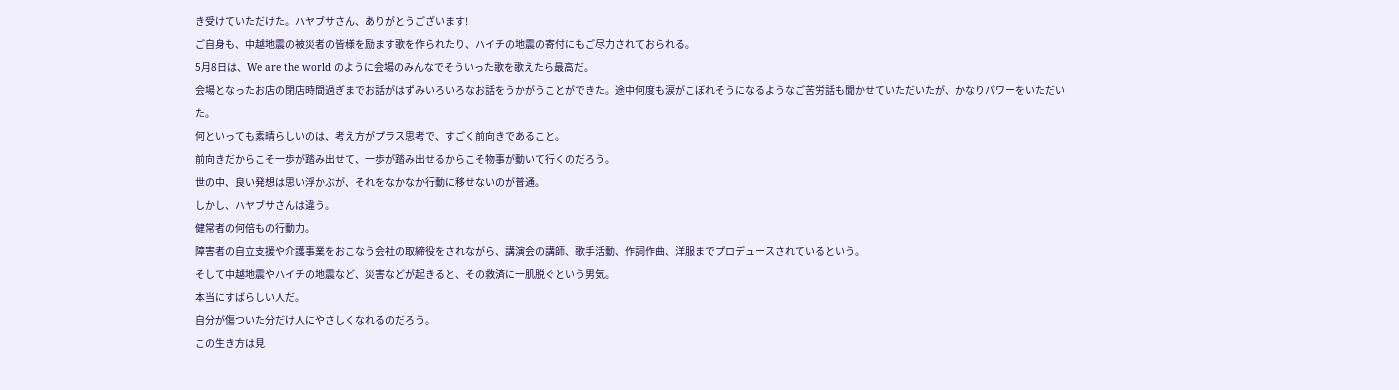き受けていただけた。ハヤブサさん、ありがとうございます!
ご自身も、中越地震の被災者の皆様を励ます歌を作られたり、ハイチの地震の寄付にもご尽力されておられる。
5月8日は、We are the world のように会場のみんなでそういった歌を歌えたら最高だ。
会場となったお店の閉店時間過ぎまでお話がはずみいろいろなお話をうかがうことができた。途中何度も涙がこぼれそうになるようなご苦労話も聞かせていただいたが、かなりパワーをいただいた。
何といっても素晴らしいのは、考え方がプラス思考で、すごく前向きであること。
前向きだからこそ一歩が踏み出せて、一歩が踏み出せるからこそ物事が動いて行くのだろう。
世の中、良い発想は思い浮かぶが、それをなかなか行動に移せないのが普通。
しかし、ハヤブサさんは違う。
健常者の何倍もの行動力。
障害者の自立支援や介護事業をおこなう会社の取締役をされながら、講演会の講師、歌手活動、作詞作曲、洋服までプロデュースされているという。
そして中越地震やハイチの地震など、災害などが起きると、その救済に一肌脱ぐという男気。
本当にすばらしい人だ。
自分が傷ついた分だけ人にやさしくなれるのだろう。
この生き方は見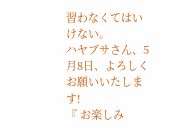習わなくてはいけない。
ハヤブサさん、5月8日、よろしくお願いいたします!
『 お楽しみ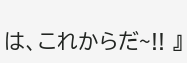は、これからだ~!! 』